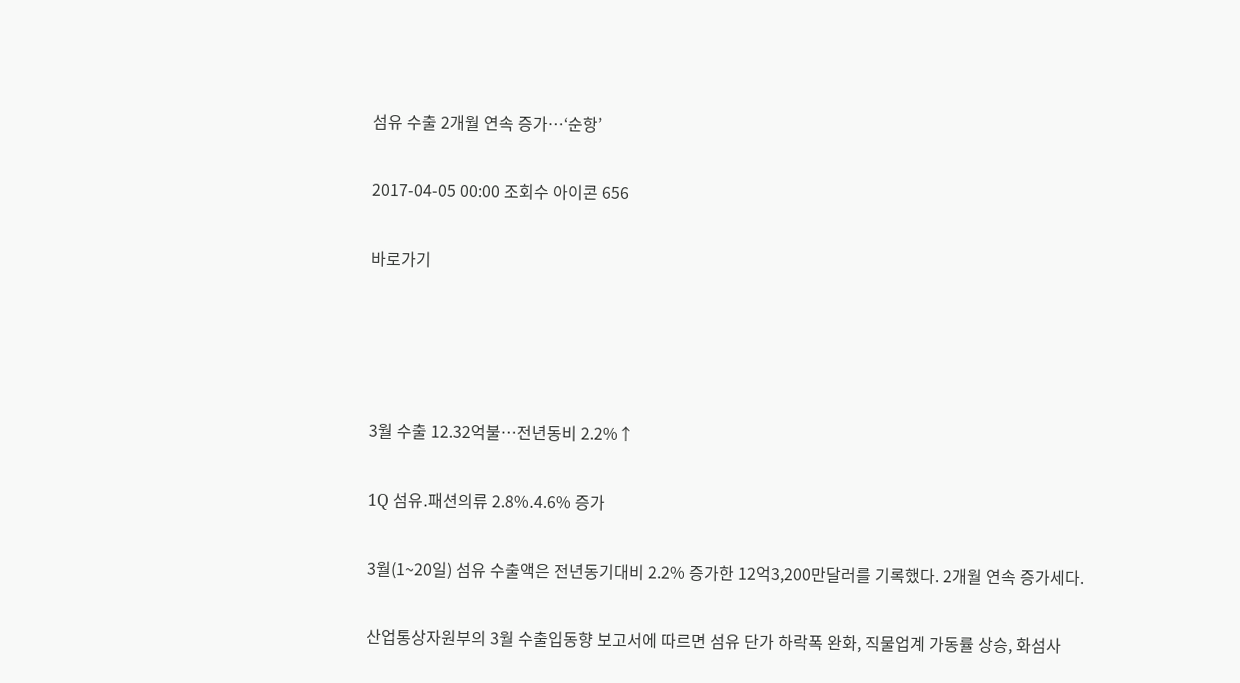섬유 수출 2개월 연속 증가…‘순항’

2017-04-05 00:00 조회수 아이콘 656

바로가기




3월 수출 12.32억불…전년동비 2.2%↑

1Q 섬유․패션의류 2.8%․4.6% 증가

3월(1~20일) 섬유 수출액은 전년동기대비 2.2% 증가한 12억3,200만달러를 기록했다. 2개월 연속 증가세다.

산업통상자원부의 3월 수출입동향 보고서에 따르면 섬유 단가 하락폭 완화, 직물업계 가동률 상승, 화섬사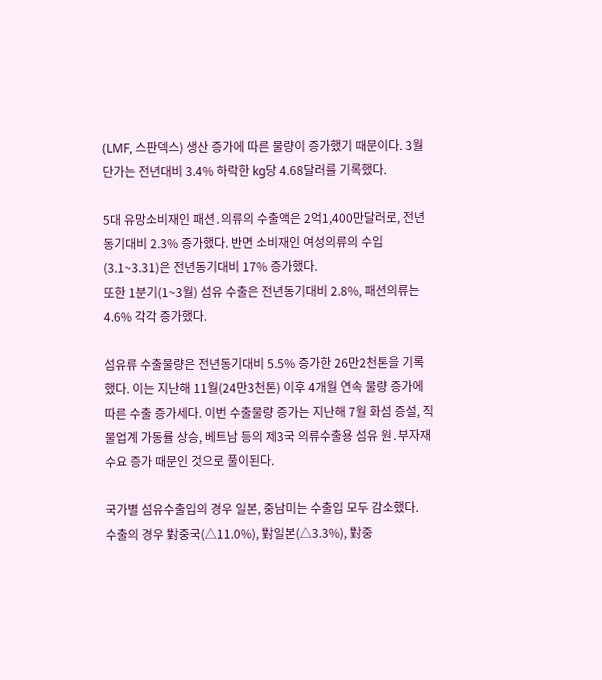(LMF, 스판덱스) 생산 증가에 따른 물량이 증가했기 때문이다. 3월 단가는 전년대비 3.4% 하락한 kg당 4.68달러를 기록했다.

5대 유망소비재인 패션․의류의 수출액은 2억1,400만달러로, 전년동기대비 2.3% 증가했다. 반면 소비재인 여성의류의 수입(3.1~3.31)은 전년동기대비 17% 증가했다.
또한 1분기(1~3월) 섬유 수출은 전년동기대비 2.8%, 패션의류는 4.6% 각각 증가했다.

섬유류 수출물량은 전년동기대비 5.5% 증가한 26만2천톤을 기록했다. 이는 지난해 11월(24만3천톤) 이후 4개월 연속 물량 증가에 따른 수출 증가세다. 이번 수출물량 증가는 지난해 7월 화섬 증설, 직물업계 가동률 상승, 베트남 등의 제3국 의류수출용 섬유 원․부자재 수요 증가 때문인 것으로 풀이된다.

국가별 섬유수출입의 경우 일본, 중남미는 수출입 모두 감소했다.
수출의 경우 對중국(△11.0%), 對일본(△3.3%), 對중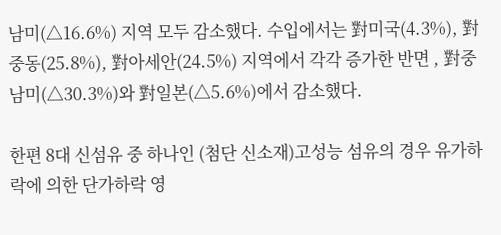남미(△16.6%) 지역 모두 감소했다. 수입에서는 對미국(4.3%), 對중동(25.8%), 對아세안(24.5%) 지역에서 각각 증가한 반면 , 對중남미(△30.3%)와 對일본(△5.6%)에서 감소했다.

한편 8대 신섬유 중 하나인 (첨단 신소재)고성능 섬유의 경우 유가하락에 의한 단가하락 영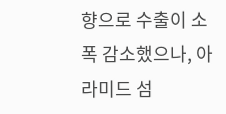향으로 수출이 소폭 감소했으나, 아라미드 섬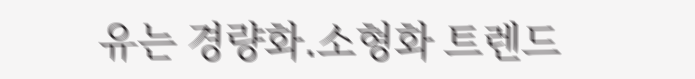유는 경량화․소형화 트렌드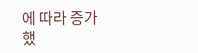에 따라 증가했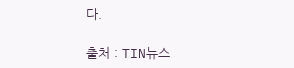다.

출처 : TIN뉴스